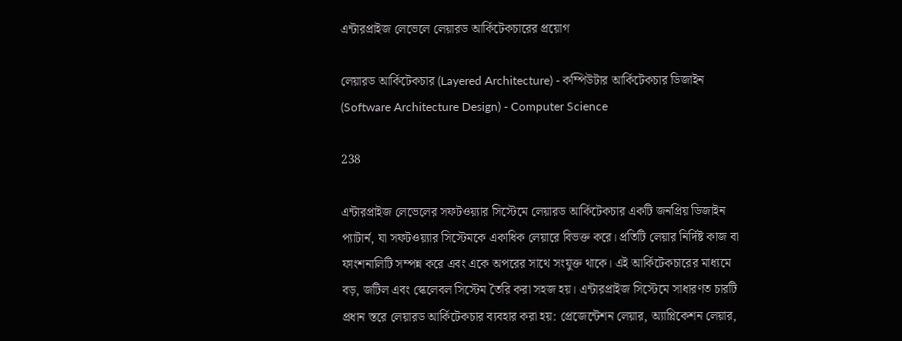এন্টারপ্রাইজ লেভেলে লেয়ারড আর্কিটেকচারের প্রয়োগ

লেয়ারড আর্কিটেকচার (Layered Architecture) - কম্পিউটার আর্কিটেকচার ডিজাইন (Software Architecture Design) - Computer Science

238

এন্টারপ্রাইজ লেভেলের সফটওয়্যার সিস্টেমে লেয়ারড আর্কিটেকচার একটি জনপ্রিয় ডিজাইন প্যাটার্ন, যা সফটওয়্যার সিস্টেমকে একাধিক লেয়ারে বিভক্ত করে। প্রতিটি লেয়ার নির্দিষ্ট কাজ বা ফাংশনালিটি সম্পন্ন করে এবং একে অপরের সাথে সংযুক্ত থাকে। এই আর্কিটেকচারের মাধ্যমে বড়, জটিল এবং স্কেলেবল সিস্টেম তৈরি করা সহজ হয়। এন্টারপ্রাইজ সিস্টেমে সাধারণত চারটি প্রধান স্তরে লেয়ারড আর্কিটেকচার ব্যবহার করা হয়: প্রেজেন্টেশন লেয়ার, অ্যাপ্লিকেশন লেয়ার,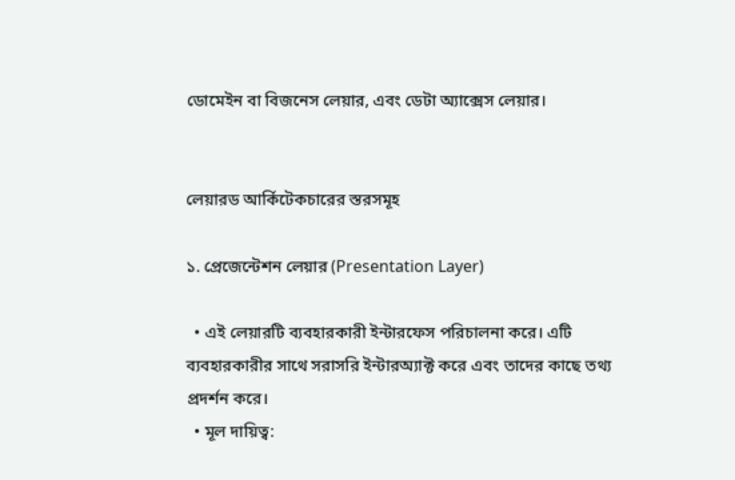ডোমেইন বা বিজনেস লেয়ার, এবং ডেটা অ্যাক্সেস লেয়ার।


লেয়ারড আর্কিটেকচারের স্তরসমূহ

১. প্রেজেন্টেশন লেয়ার (Presentation Layer)

  • এই লেয়ারটি ব্যবহারকারী ইন্টারফেস পরিচালনা করে। এটি ব্যবহারকারীর সাথে সরাসরি ইন্টারঅ্যাক্ট করে এবং তাদের কাছে তথ্য প্রদর্শন করে।
  • মূল দায়িত্ব: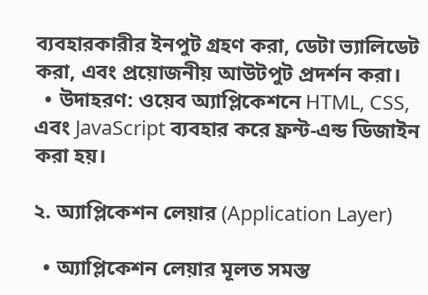ব্যবহারকারীর ইনপুট গ্রহণ করা, ডেটা ভ্যালিডেট করা, এবং প্রয়োজনীয় আউটপুট প্রদর্শন করা।
  • উদাহরণ: ওয়েব অ্যাপ্লিকেশনে HTML, CSS, এবং JavaScript ব্যবহার করে ফ্রন্ট-এন্ড ডিজাইন করা হয়।

২. অ্যাপ্লিকেশন লেয়ার (Application Layer)

  • অ্যাপ্লিকেশন লেয়ার মূলত সমস্ত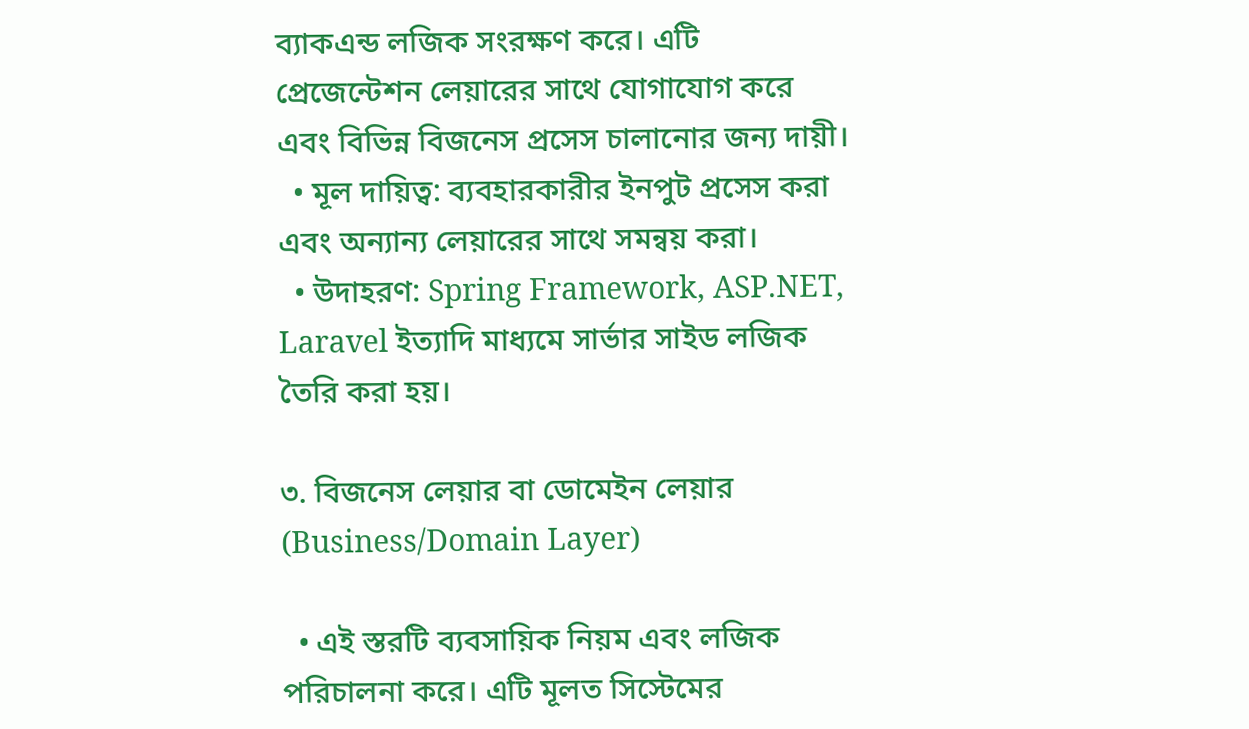ব্যাকএন্ড লজিক সংরক্ষণ করে। এটি প্রেজেন্টেশন লেয়ারের সাথে যোগাযোগ করে এবং বিভিন্ন বিজনেস প্রসেস চালানোর জন্য দায়ী।
  • মূল দায়িত্ব: ব্যবহারকারীর ইনপুট প্রসেস করা এবং অন্যান্য লেয়ারের সাথে সমন্বয় করা।
  • উদাহরণ: Spring Framework, ASP.NET, Laravel ইত্যাদি মাধ্যমে সার্ভার সাইড লজিক তৈরি করা হয়।

৩. বিজনেস লেয়ার বা ডোমেইন লেয়ার (Business/Domain Layer)

  • এই স্তরটি ব্যবসায়িক নিয়ম এবং লজিক পরিচালনা করে। এটি মূলত সিস্টেমের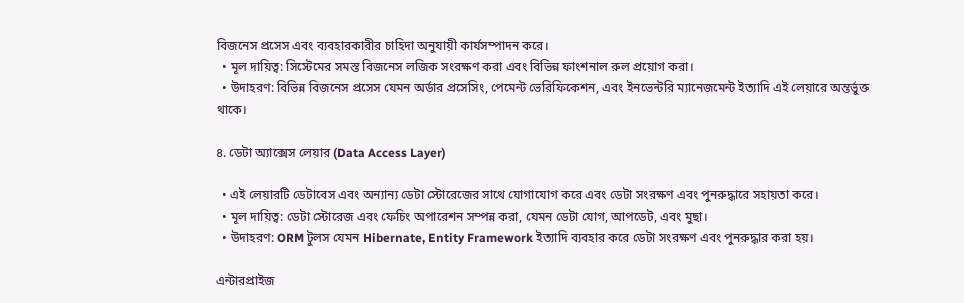বিজনেস প্রসেস এবং ব্যবহারকারীর চাহিদা অনুযায়ী কার্যসম্পাদন করে।
  • মূল দায়িত্ব: সিস্টেমের সমস্ত বিজনেস লজিক সংরক্ষণ করা এবং বিভিন্ন ফাংশনাল রুল প্রয়োগ করা।
  • উদাহরণ: বিভিন্ন বিজনেস প্রসেস যেমন অর্ডার প্রসেসিং, পেমেন্ট ভেরিফিকেশন, এবং ইনভেন্টরি ম্যানেজমেন্ট ইত্যাদি এই লেয়ারে অন্তর্ভুক্ত থাকে।

৪. ডেটা অ্যাক্সেস লেয়ার (Data Access Layer)

  • এই লেয়ারটি ডেটাবেস এবং অন্যান্য ডেটা স্টোরেজের সাথে যোগাযোগ করে এবং ডেটা সংরক্ষণ এবং পুনরুদ্ধারে সহায়তা করে।
  • মূল দায়িত্ব: ডেটা স্টোরেজ এবং ফেচিং অপারেশন সম্পন্ন করা, যেমন ডেটা যোগ, আপডেট, এবং মুছা।
  • উদাহরণ: ORM টুলস যেমন Hibernate, Entity Framework ইত্যাদি ব্যবহার করে ডেটা সংরক্ষণ এবং পুনরুদ্ধার করা হয়।

এন্টারপ্রাইজ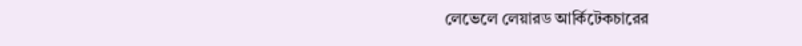লেভেলে লেয়ারড আর্কিটেকচারের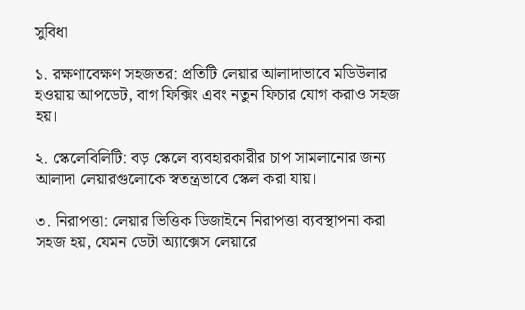সুবিধা

১. রক্ষণাবেক্ষণ সহজতর: প্রতিটি লেয়ার আলাদাভাবে মডিউলার হওয়ায় আপডেট, বাগ ফিক্সিং এবং নতুন ফিচার যোগ করাও সহজ হয়।

২. স্কেলেবিলিটি: বড় স্কেলে ব্যবহারকারীর চাপ সামলানোর জন্য আলাদা লেয়ারগুলোকে স্বতন্ত্রভাবে স্কেল করা যায়।

৩. নিরাপত্তা: লেয়ার ভিত্তিক ডিজাইনে নিরাপত্তা ব্যবস্থাপনা করা সহজ হয়, যেমন ডেটা অ্যাক্সেস লেয়ারে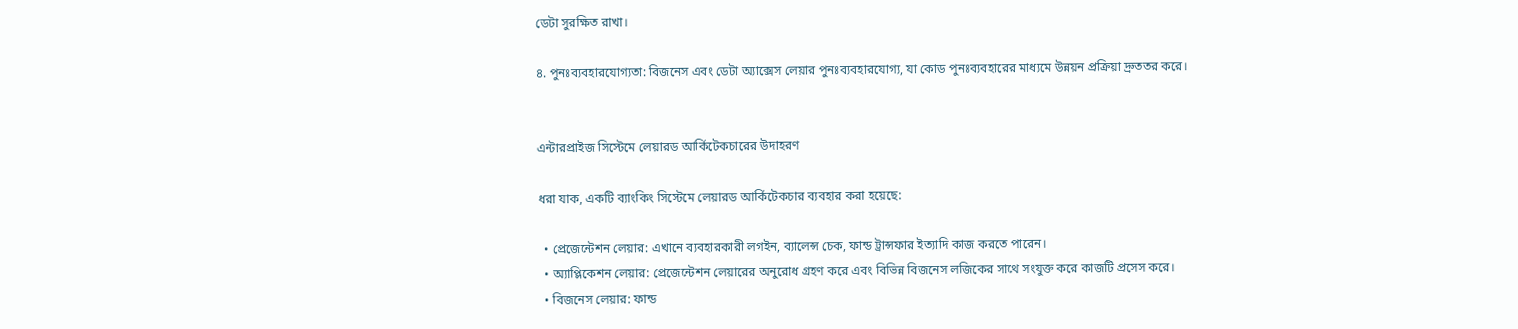ডেটা সুরক্ষিত রাখা।

৪. পুনঃব্যবহারযোগ্যতা: বিজনেস এবং ডেটা অ্যাক্সেস লেয়ার পুনঃব্যবহারযোগ্য, যা কোড পুনঃব্যবহারের মাধ্যমে উন্নয়ন প্রক্রিয়া দ্রুততর করে।


এন্টারপ্রাইজ সিস্টেমে লেয়ারড আর্কিটেকচারের উদাহরণ

ধরা যাক, একটি ব্যাংকিং সিস্টেমে লেয়ারড আর্কিটেকচার ব্যবহার করা হয়েছে:

  • প্রেজেন্টেশন লেয়ার: এখানে ব্যবহারকারী লগইন, ব্যালেন্স চেক, ফান্ড ট্রান্সফার ইত্যাদি কাজ করতে পারেন।
  • অ্যাপ্লিকেশন লেয়ার: প্রেজেন্টেশন লেয়ারের অনুরোধ গ্রহণ করে এবং বিভিন্ন বিজনেস লজিকের সাথে সংযুক্ত করে কাজটি প্রসেস করে।
  • বিজনেস লেয়ার: ফান্ড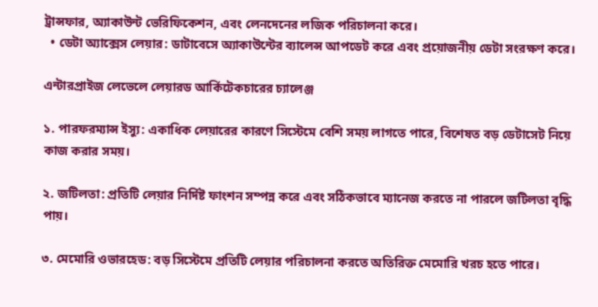ট্রান্সফার, অ্যাকাউন্ট ভেরিফিকেশন, এবং লেনদেনের লজিক পরিচালনা করে।
  • ডেটা অ্যাক্সেস লেয়ার: ডাটাবেসে অ্যাকাউন্টের ব্যালেন্স আপডেট করে এবং প্রয়োজনীয় ডেটা সংরক্ষণ করে।

এন্টারপ্রাইজ লেভেলে লেয়ারড আর্কিটেকচারের চ্যালেঞ্জ

১. পারফরম্যান্স ইস্যু: একাধিক লেয়ারের কারণে সিস্টেমে বেশি সময় লাগতে পারে, বিশেষত বড় ডেটাসেট নিয়ে কাজ করার সময়।

২. জটিলতা: প্রতিটি লেয়ার নির্দিষ্ট ফাংশন সম্পন্ন করে এবং সঠিকভাবে ম্যানেজ করতে না পারলে জটিলতা বৃদ্ধি পায়।

৩. মেমোরি ওভারহেড: বড় সিস্টেমে প্রতিটি লেয়ার পরিচালনা করতে অতিরিক্ত মেমোরি খরচ হতে পারে।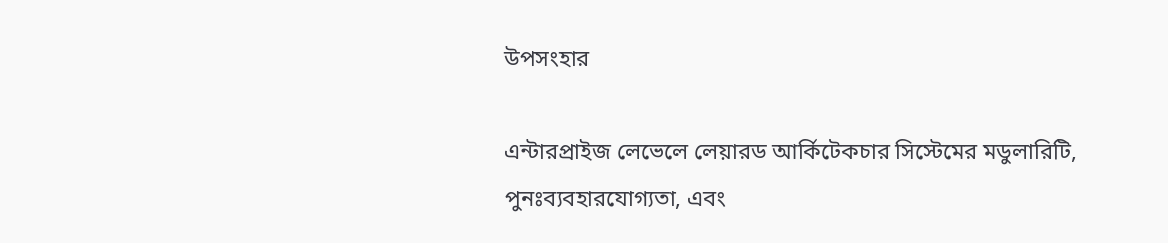উপসংহার

এন্টারপ্রাইজ লেভেলে লেয়ারড আর্কিটেকচার সিস্টেমের মডুলারিটি, পুনঃব্যবহারযোগ্যতা, এবং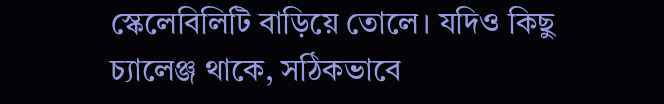স্কেলেবিলিটি বাড়িয়ে তোলে। যদিও কিছু চ্যালেঞ্জ থাকে, সঠিকভাবে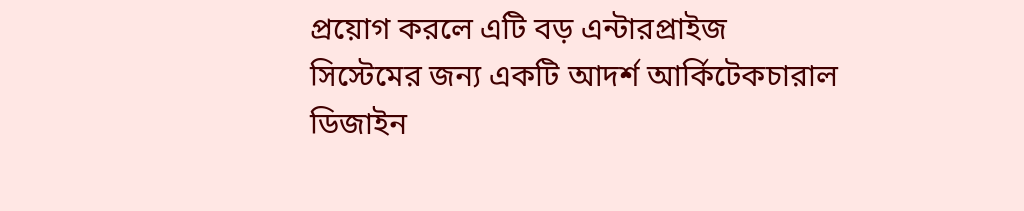প্রয়োগ করলে এটি বড় এন্টারপ্রাইজ সিস্টেমের জন্য একটি আদর্শ আর্কিটেকচারাল ডিজাইন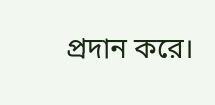প্রদান করে।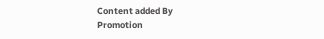Content added By
Promotion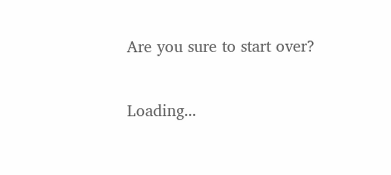Are you sure to start over?

Loading...